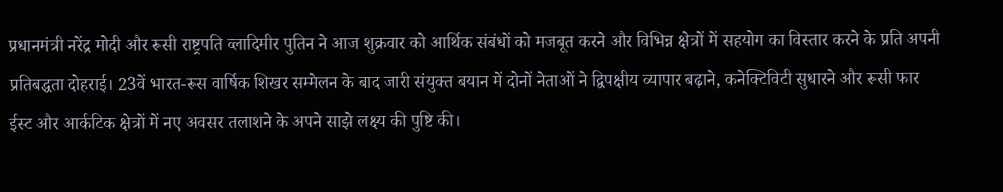प्रधानमंत्री नरेंद्र मोदी और रूसी राष्ट्रपति व्लादिमीर पुतिन ने आज शुक्रवार को आर्थिक संबंधों को मजबूत करने और विभिन्न क्षेत्रों में सहयोग का विस्तार करने के प्रति अपनी प्रतिबद्धता दोहराई। 23वें भारत-रूस वार्षिक शिखर सम्मेलन के बाद जारी संयुक्त बयान में दोनों नेताओं ने द्विपक्षीय व्यापार बढ़ाने, कनेक्टिविटी सुधारने और रूसी फार ईस्ट और आर्कटिक क्षेत्रों में नए अवसर तलाशने के अपने साझे लक्ष्य की पुष्टि की।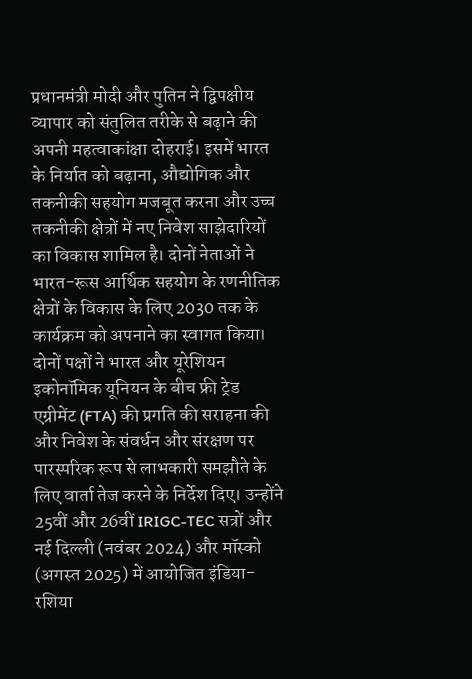प्रधानमंत्री मोदी और पुतिन ने द्विपक्षीय व्यापार को संतुलित तरीके से बढ़ाने की अपनी महत्वाकांक्षा दोहराई। इसमें भारत के निर्यात को बढ़ाना, औद्योगिक और तकनीकी सहयोग मजबूत करना और उच्च तकनीकी क्षेत्रों में नए निवेश साझेदारियों का विकास शामिल है। दोनों नेताओं ने भारत-रूस आर्थिक सहयोग के रणनीतिक क्षेत्रों के विकास के लिए 2030 तक के कार्यक्रम को अपनाने का स्वागत किया।
दोनों पक्षों ने भारत और यूरेशियन इकोनॉमिक यूनियन के बीच फ्री ट्रेड एग्रीमेंट (FTA) की प्रगति की सराहना की और निवेश के संवर्धन और संरक्षण पर पारस्परिक रूप से लाभकारी समझौते के लिए वार्ता तेज करने के निर्देश दिए। उन्होंने 25वीं और 26वीं IRIGC-TEC सत्रों और नई दिल्ली (नवंबर 2024) और मॉस्को (अगस्त 2025) में आयोजित इंडिया-रशिया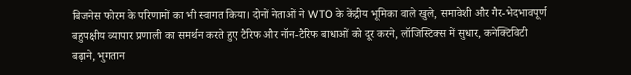बिजनेस फोरम के परिणामों का भी स्वागत किया। दोनों नेताओं ने WTO के केंद्रीय भूमिका वाले खुले, समावेशी और गैर-भेदभावपूर्ण बहुपक्षीय व्यापार प्रणाली का समर्थन करते हुए टैरिफ और नॉन-टैरिफ बाधाओं को दूर करने, लॉजिस्टिक्स में सुधार, कनेक्टिविटी बढ़ाने, भुगतान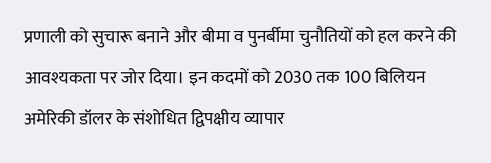प्रणाली को सुचारू बनाने और बीमा व पुनर्बीमा चुनौतियों को हल करने की आवश्यकता पर जोर दिया। इन कदमों को 2030 तक 100 बिलियन अमेरिकी डॉलर के संशोधित द्विपक्षीय व्यापार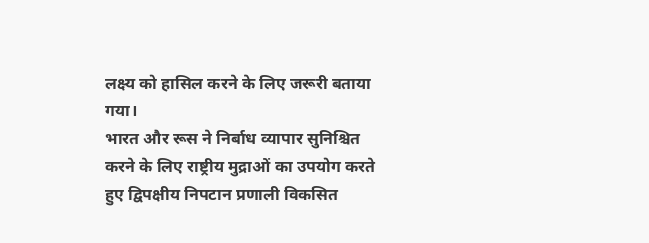लक्ष्य को हासिल करने के लिए जरूरी बताया गया।
भारत और रूस ने निर्बाध व्यापार सुनिश्चित करने के लिए राष्ट्रीय मुद्राओं का उपयोग करते हुए द्विपक्षीय निपटान प्रणाली विकसित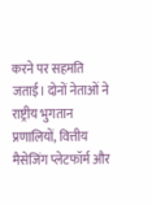करने पर सहमति जताई। दोनों नेताओं ने राष्ट्रीय भुगतान प्रणालियों, वित्तीय मैसेजिंग प्लेटफॉर्म और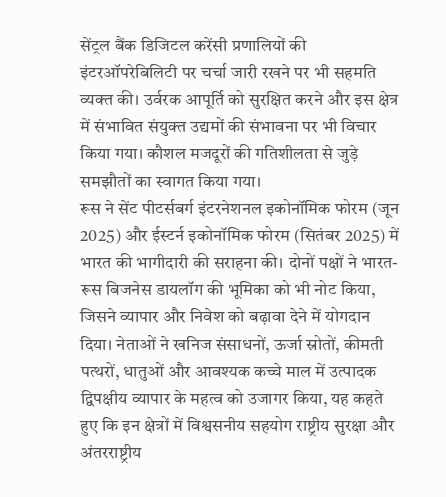सेंट्रल बैंक डिजिटल करेंसी प्रणालियों की इंटरऑपरेबिलिटी पर चर्चा जारी रखने पर भी सहमति व्यक्त की। उर्वरक आपूर्ति को सुरक्षित करने और इस क्षेत्र में संभावित संयुक्त उद्यमों की संभावना पर भी विचार किया गया। कौशल मजदूरों की गतिशीलता से जुड़े समझौतों का स्वागत किया गया।
रूस ने सेंट पीटर्सबर्ग इंटरनेशनल इकोनॉमिक फोरम (जून 2025) और ईस्टर्न इकोनॉमिक फोरम (सितंबर 2025) में भारत की भागीदारी की सराहना की। दोनों पक्षों ने भारत-रूस बिजनेस डायलॉग की भूमिका को भी नोट किया, जिसने व्यापार और निवेश को बढ़ावा देने में योगदान दिया। नेताओं ने खनिज संसाधनों, ऊर्जा स्रोतों, कीमती पत्थरों, धातुओं और आवश्यक कच्चे माल में उत्पादक द्विपक्षीय व्यापार के महत्व को उजागर किया, यह कहते हुए कि इन क्षेत्रों में विश्वसनीय सहयोग राष्ट्रीय सुरक्षा और अंतरराष्ट्रीय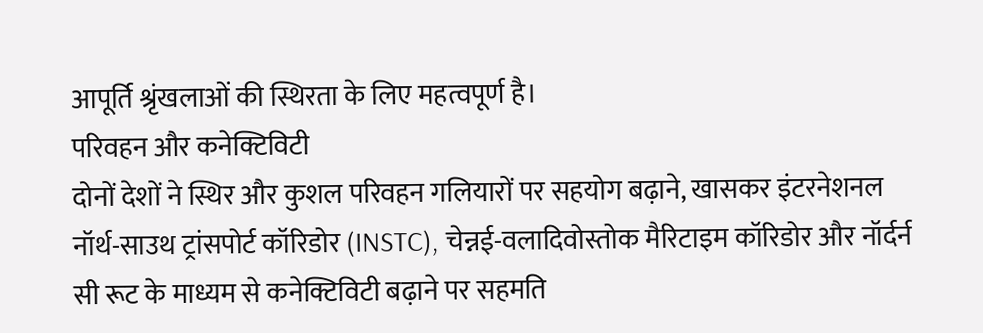आपूर्ति श्रृंखलाओं की स्थिरता के लिए महत्वपूर्ण है।
परिवहन और कनेक्टिविटी
दोनों देशों ने स्थिर और कुशल परिवहन गलियारों पर सहयोग बढ़ाने, खासकर इंटरनेशनल नॉर्थ-साउथ ट्रांसपोर्ट कॉरिडोर (INSTC), चेन्नई-वलादिवोस्तोक मैरिटाइम कॉरिडोर और नॉर्दर्न सी रूट के माध्यम से कनेक्टिविटी बढ़ाने पर सहमति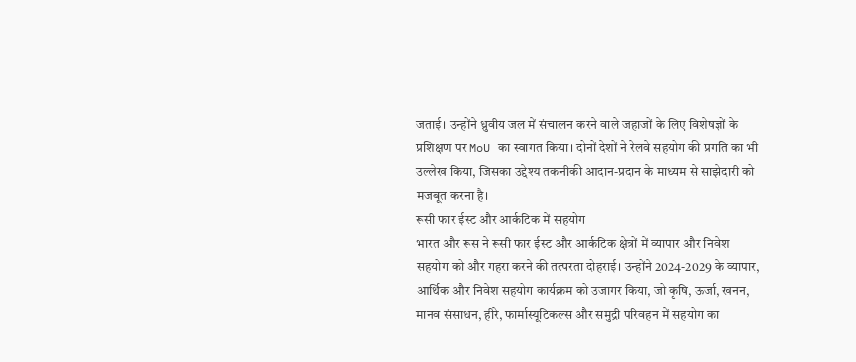जताई। उन्होंने ध्रुवीय जल में संचालन करने वाले जहाजों के लिए विशेषज्ञों के प्रशिक्षण पर MoU का स्वागत किया। दोनों देशों ने रेलवे सहयोग की प्रगति का भी उल्लेख किया, जिसका उद्देश्य तकनीकी आदान-प्रदान के माध्यम से साझेदारी को मजबूत करना है।
रूसी फार ईस्ट और आर्कटिक में सहयोग
भारत और रूस ने रूसी फार ईस्ट और आर्कटिक क्षेत्रों में व्यापार और निवेश सहयोग को और गहरा करने की तत्परता दोहराई। उन्होंने 2024-2029 के व्यापार, आर्थिक और निवेश सहयोग कार्यक्रम को उजागर किया, जो कृषि, ऊर्जा, खनन, मानव संसाधन, हीरे, फार्मास्यूटिकल्स और समुद्री परिवहन में सहयोग का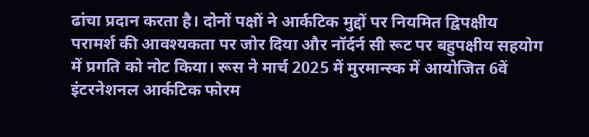ढांचा प्रदान करता है। दोनों पक्षों ने आर्कटिक मुद्दों पर नियमित द्विपक्षीय परामर्श की आवश्यकता पर जोर दिया और नॉर्दर्न सी रूट पर बहुपक्षीय सहयोग में प्रगति को नोट किया। रूस ने मार्च 2025 में मुरमान्स्क में आयोजित 6वें इंटरनेशनल आर्कटिक फोरम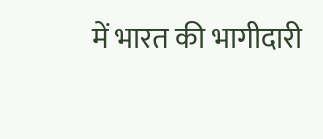में भारत की भागीदारी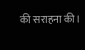की सराहना की।